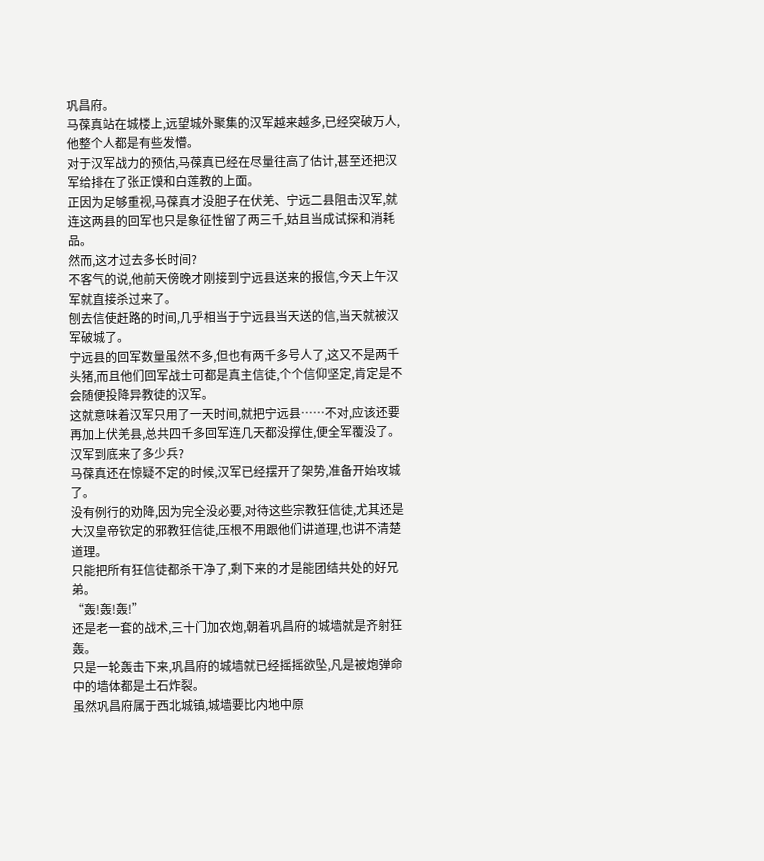巩昌府。
马葆真站在城楼上,远望城外聚集的汉军越来越多,已经突破万人,他整个人都是有些发懵。
对于汉军战力的预估,马葆真已经在尽量往高了估计,甚至还把汉军给排在了张正馍和白莲教的上面。
正因为足够重视,马葆真才没胆子在伏羌、宁远二县阻击汉军,就连这两县的回军也只是象征性留了两三千,姑且当成试探和消耗品。
然而,这才过去多长时间?
不客气的说,他前天傍晚才刚接到宁远县送来的报信,今天上午汉军就直接杀过来了。
刨去信使赶路的时间,几乎相当于宁远县当天送的信,当天就被汉军破城了。
宁远县的回军数量虽然不多,但也有两千多号人了,这又不是两千头猪,而且他们回军战士可都是真主信徒,个个信仰坚定,肯定是不会随便投降异教徒的汉军。
这就意味着汉军只用了一天时间,就把宁远县……不对,应该还要再加上伏羌县,总共四千多回军连几天都没撑住,便全军覆没了。
汉军到底来了多少兵?
马葆真还在惊疑不定的时候,汉军已经摆开了架势,准备开始攻城了。
没有例行的劝降,因为完全没必要,对待这些宗教狂信徒,尤其还是大汉皇帝钦定的邪教狂信徒,压根不用跟他们讲道理,也讲不清楚道理。
只能把所有狂信徒都杀干净了,剩下来的才是能团结共处的好兄弟。
“轰!轰!轰!”
还是老一套的战术,三十门加农炮,朝着巩昌府的城墙就是齐射狂轰。
只是一轮轰击下来,巩昌府的城墙就已经摇摇欲坠,凡是被炮弹命中的墙体都是土石炸裂。
虽然巩昌府属于西北城镇,城墙要比内地中原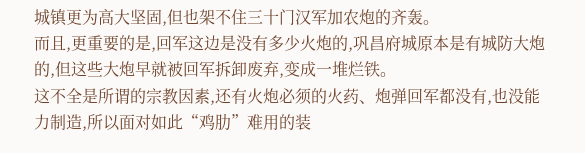城镇更为高大坚固,但也架不住三十门汉军加农炮的齐轰。
而且,更重要的是,回军这边是没有多少火炮的,巩昌府城原本是有城防大炮的,但这些大炮早就被回军拆卸废弃,变成一堆烂铁。
这不全是所谓的宗教因素,还有火炮必须的火药、炮弹回军都没有,也没能力制造,所以面对如此“鸡肋”难用的装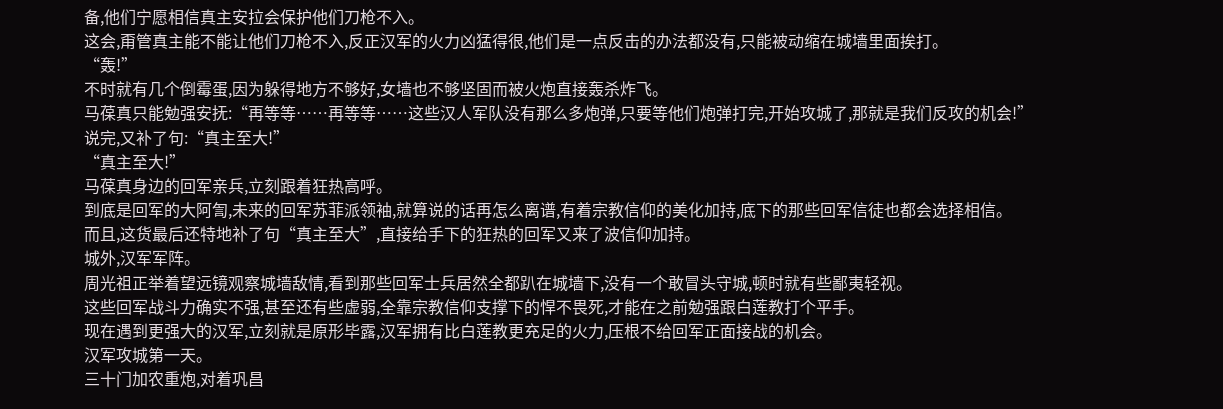备,他们宁愿相信真主安拉会保护他们刀枪不入。
这会,甭管真主能不能让他们刀枪不入,反正汉军的火力凶猛得很,他们是一点反击的办法都没有,只能被动缩在城墙里面挨打。
“轰!”
不时就有几个倒霉蛋,因为躲得地方不够好,女墙也不够坚固而被火炮直接轰杀炸飞。
马葆真只能勉强安抚:“再等等……再等等……这些汉人军队没有那么多炮弹,只要等他们炮弹打完,开始攻城了,那就是我们反攻的机会!”
说完,又补了句:“真主至大!”
“真主至大!”
马葆真身边的回军亲兵,立刻跟着狂热高呼。
到底是回军的大阿訇,未来的回军苏菲派领袖,就算说的话再怎么离谱,有着宗教信仰的美化加持,底下的那些回军信徒也都会选择相信。
而且,这货最后还特地补了句“真主至大”,直接给手下的狂热的回军又来了波信仰加持。
城外,汉军军阵。
周光祖正举着望远镜观察城墙敌情,看到那些回军士兵居然全都趴在城墙下,没有一个敢冒头守城,顿时就有些鄙夷轻视。
这些回军战斗力确实不强,甚至还有些虚弱,全靠宗教信仰支撑下的悍不畏死,才能在之前勉强跟白莲教打个平手。
现在遇到更强大的汉军,立刻就是原形毕露,汉军拥有比白莲教更充足的火力,压根不给回军正面接战的机会。
汉军攻城第一天。
三十门加农重炮,对着巩昌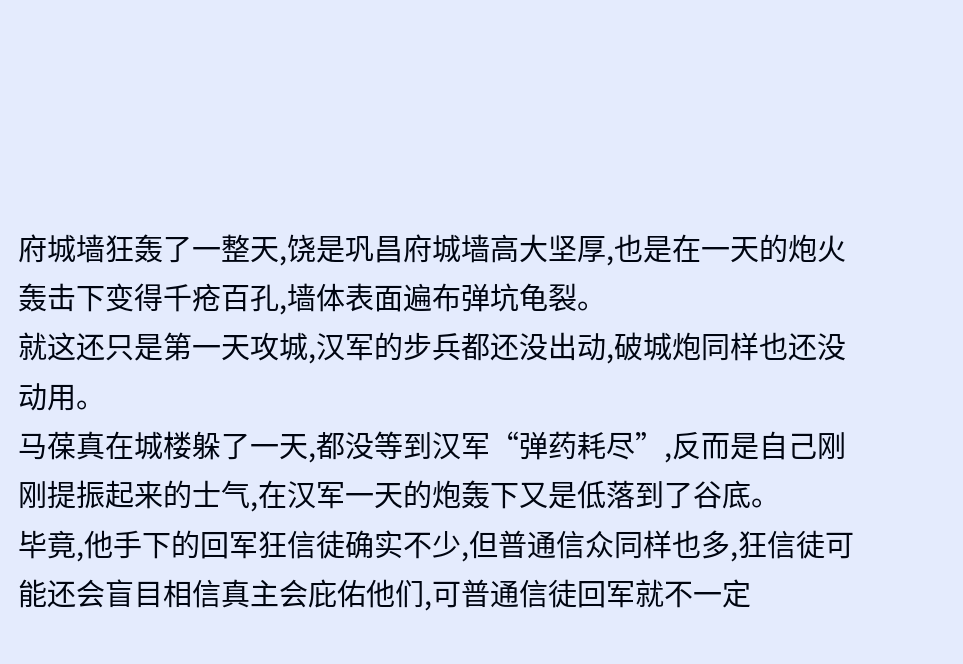府城墙狂轰了一整天,饶是巩昌府城墙高大坚厚,也是在一天的炮火轰击下变得千疮百孔,墙体表面遍布弹坑龟裂。
就这还只是第一天攻城,汉军的步兵都还没出动,破城炮同样也还没动用。
马葆真在城楼躲了一天,都没等到汉军“弹药耗尽”,反而是自己刚刚提振起来的士气,在汉军一天的炮轰下又是低落到了谷底。
毕竟,他手下的回军狂信徒确实不少,但普通信众同样也多,狂信徒可能还会盲目相信真主会庇佑他们,可普通信徒回军就不一定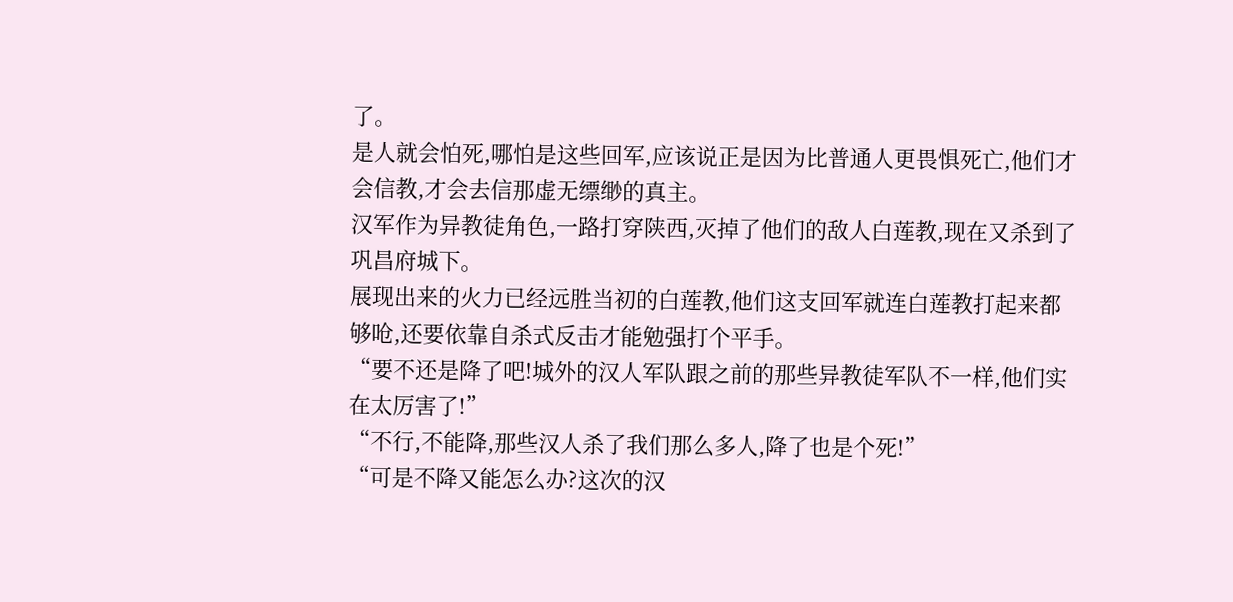了。
是人就会怕死,哪怕是这些回军,应该说正是因为比普通人更畏惧死亡,他们才会信教,才会去信那虚无缥缈的真主。
汉军作为异教徒角色,一路打穿陕西,灭掉了他们的敌人白莲教,现在又杀到了巩昌府城下。
展现出来的火力已经远胜当初的白莲教,他们这支回军就连白莲教打起来都够呛,还要依靠自杀式反击才能勉强打个平手。
“要不还是降了吧!城外的汉人军队跟之前的那些异教徒军队不一样,他们实在太厉害了!”
“不行,不能降,那些汉人杀了我们那么多人,降了也是个死!”
“可是不降又能怎么办?这次的汉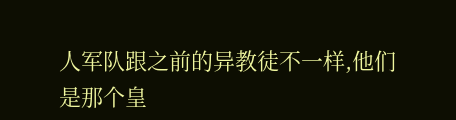人军队跟之前的异教徒不一样,他们是那个皇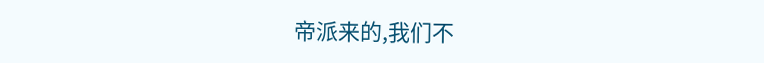帝派来的,我们不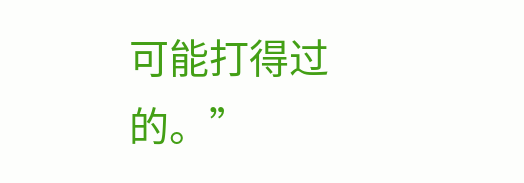可能打得过的。”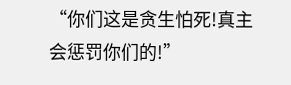“你们这是贪生怕死!真主会惩罚你们的!”